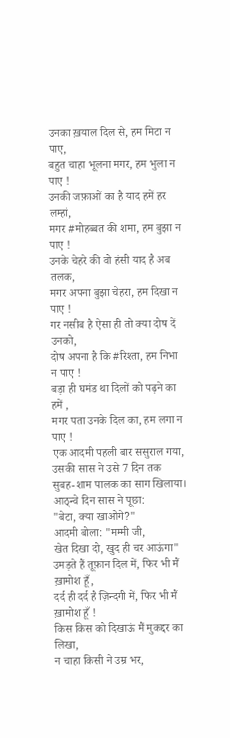उनका ख़याल दिल से, हम मिटा न पाए,
बहुत चाहा भूलना मगर, हम भुला न पाए !
उनकी जफ़ाओं का है याद हमें हर लम्हां,
मगर #मोहब्बत की शमा, हम बुझा न पाए !
उनके चेहरे की वो हंसी याद है अब तलक,
मगर अपना बुझा चेहरा, हम दिखा न पाए !
गर नसीब है ऐसा ही तो क्या दोष दें उनको,
दोष अपना है कि #रिश्ता, हम निभा न पाए !
बड़ा ही घमंड था दिलों को पढ़ने का हमें ,
मगर पता उनके दिल का, हम लगा न पाए !
एक आदमी पहली बार ससुराल गया,
उसकी सास ने उसे 7 दिन तक
सुबह-शाम पालक का साग खिलाया।
आठ्न्वे दिन सास ने पूछा:
"बेटा, क्या खाओगे?"
आदमी बोला: "मम्मी जी,
खेत दिखा दो, खुद ही चर आऊंगा"
उमड़ते हैं तूफ़ान दिल में, फिर भी मैं ख़ामोश हूँ,
दर्द ही दर्द है ज़िन्दगी में, फिर भी मैं ख़ामोश हूँ !
किस किस को दिखाऊं मैं मुकद्दर का लिखा,
न चाहा किसी ने उम्र भर,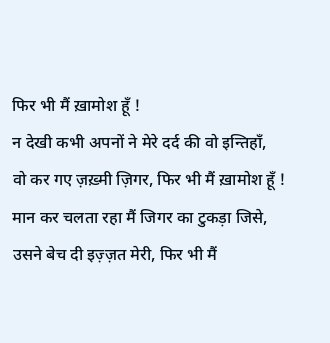फिर भी मैं ख़ामोश हूँ !
न देखी कभी अपनों ने मेरे दर्द की वो इन्तिहाँ,
वो कर गए ज़ख़्मी ज़िगर, फिर भी मैं ख़ामोश हूँ !
मान कर चलता रहा मैं जिगर का टुकड़ा जिसे,
उसने बेच दी इज़्ज़त मेरी, फिर भी मैं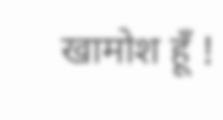खामोश हूँ !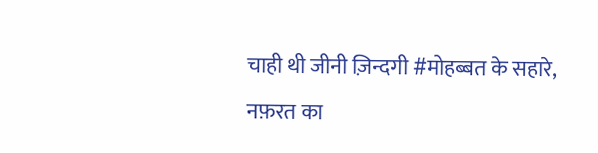चाही थी जीनी ज़िन्दगी #मोहब्बत के सहारे,
नफ़रत का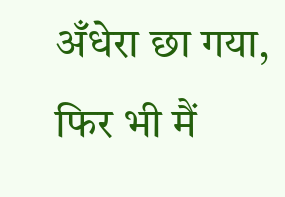अँधेरा छा गया, फिर भी मैं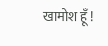खामोश हूँ !